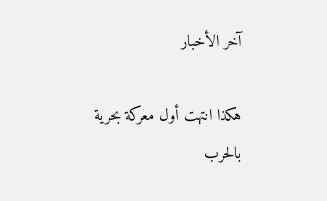آخر الأخبار

هكذا انتهت أول معركة بحرية بالحرب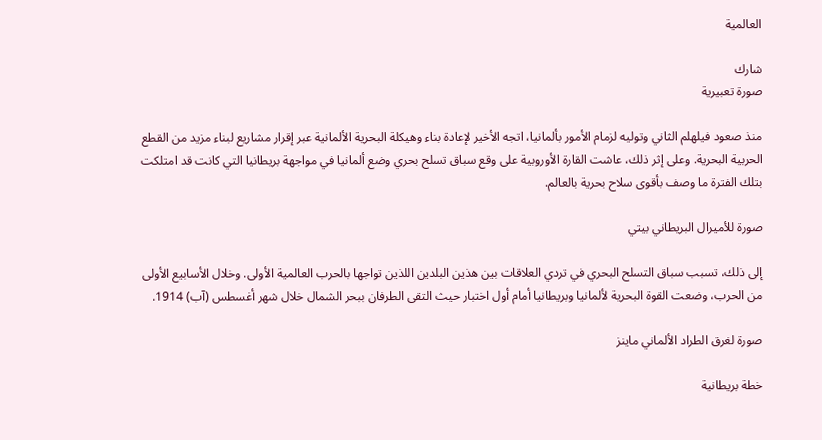العالمية

شارك
صورة تعبيرية

منذ صعود فيلهلم الثاني وتوليه لزمام الأمور بألمانيا، اتجه الأخير لإعادة بناء وهيكلة البحرية الألمانية عبر إقرار مشاريع لبناء مزيد من القطع الحربية البحرية. وعلى إثر ذلك، عاشت القارة الأوروبية على وقع سباق تسلح بحري وضع ألمانيا في مواجهة بريطانيا التي كانت قد امتلكت بتلك الفترة ما وصف بأقوى سلاح بحرية بالعالم.

صورة للأميرال البريطاني بيتي

إلى ذلك، تسبب سباق التسلح البحري في تردي العلاقات بين هذين البلدين اللذين تواجها بالحرب العالمية الأولى. وخلال الأسابيع الأولى من الحرب، وضعت القوة البحرية لألمانيا وبريطانيا أمام أول اختبار حيث التقى الطرفان ببحر الشمال خلال شهر أغسطس (آب) 1914.

صورة لغرق الطراد الألماني ماينز

خطة بريطانية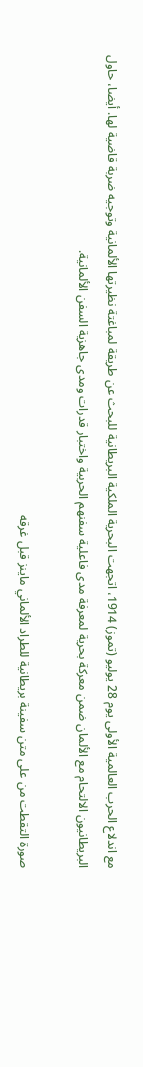مع اندلاع الحرب العالمية الأولى يوم 28 يوليو (تموز) 1914، اتجهت البحرية الملكية البريطانية للبحث عن طريقة لمباغتة نظيرتها الألمانية وتوجيه ضربة قاضية لها. أيضا، حاول البريطانيون الالتحام مع الألمان ضمن معركة بحرية لمعرفة مدى فاعلية سفنهم الحربية واختبار قدرات ومدى جاهزية السفن الألمانية.

صورة التقطت من على متن سفينة بريطانية للطراد الألماني ماينز قبل غرقه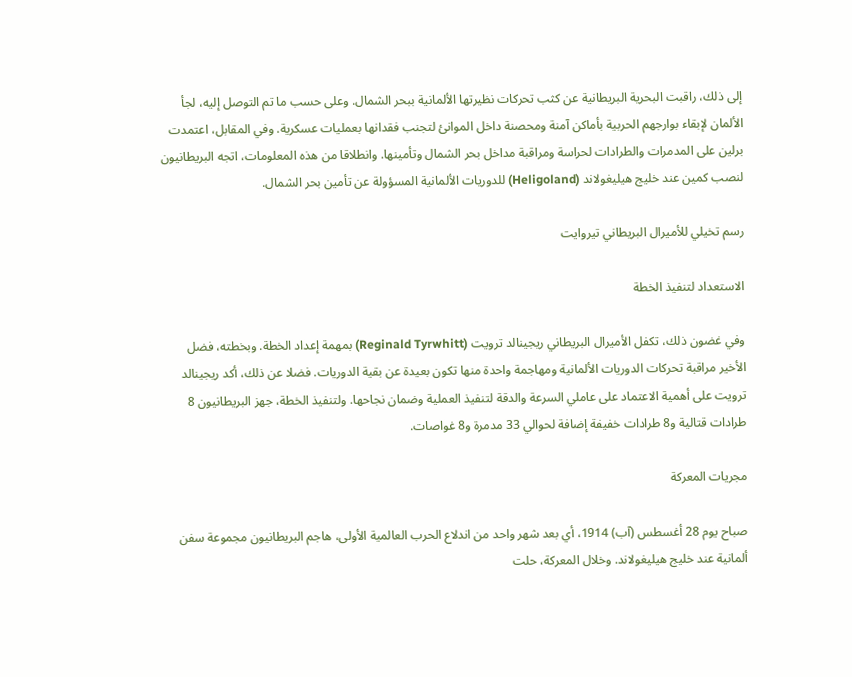إلى ذلك، راقبت البحرية البريطانية عن كثب تحركات نظيرتها الألمانية ببحر الشمال. وعلى حسب ما تم التوصل إليه، لجأ الألمان لإبقاء بوارجهم الحربية بأماكن آمنة ومحصنة داخل الموانئ لتجنب فقدانها بعمليات عسكرية. وفي المقابل، اعتمدت برلين على المدمرات والطرادات لحراسة ومراقبة مداخل بحر الشمال وتأمينها. وانطلاقا من هذه المعلومات، اتجه البريطانيون لنصب كمين عند خليج هيليغولاند (Heligoland) للدوريات الألمانية المسؤولة عن تأمين بحر الشمال.

رسم تخيلي للأميرال البريطاني تيروايت

الاستعداد لتنفيذ الخطة

وفي غضون ذلك، تكفل الأميرال البريطاني ريجينالد ترويت (Reginald Tyrwhitt) بمهمة إعداد الخطة. وبخطته، فضل الأخير مراقبة تحركات الدوريات الألمانية ومهاجمة واحدة منها تكون بعيدة عن بقية الدوريات. فضلا عن ذلك، أكد ريجينالد ترويت على أهمية الاعتماد على عاملي السرعة والدقة لتنفيذ العملية وضمان نجاحها. ولتنفيذ الخطة، جهز البريطانيون 8 طرادات قتالية و8 طرادات خفيفة إضافة لحوالي 33 مدمرة و8 غواصات.

مجريات المعركة

صباح يوم 28 أغسطس (آب) 1914، أي بعد شهر واحد من اندلاع الحرب العالمية الأولى، هاجم البريطانيون مجموعة سفن ألمانية عند خليج هيليغولاند. وخلال المعركة، حلت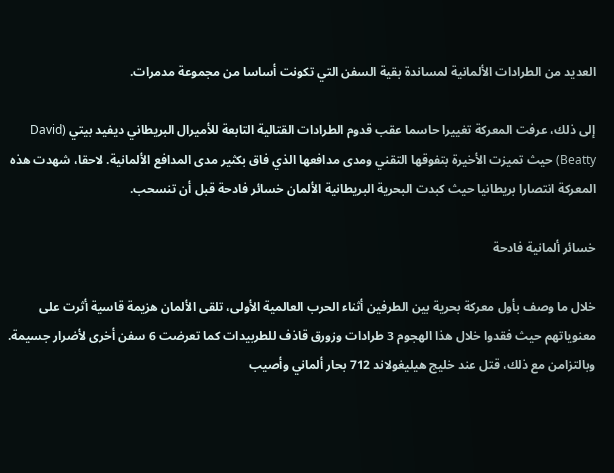العديد من الطرادات الألمانية لمساندة بقية السفن التي تكونت أساسا من مجموعة مدمرات.

إلى ذلك، عرفت المعركة تغييرا حاسما عقب قدوم الطرادات القتالية التابعة للأميرال البريطاني ديفيد بيتي (David Beatty) حيث تميزت الأخيرة بتفوقها التقني ومدى مدافعها الذي فاق بكثير مدى المدافع الألمانية. لاحقا، شهدت هذه المعركة انتصارا بريطانيا حيث كبدت البحرية البريطانية الألمان خسائر فادحة قبل أن تنسحب.

خسائر ألمانية فادحة

خلال ما وصف بأول معركة بحرية بين الطرفين أثناء الحرب العالمية الأولى، تلقى الألمان هزيمة قاسية أثرت على معنوياتهم حيث فقدوا خلال هذا الهجوم 3 طرادات وزورق قاذف للطربيدات كما تعرضت 6 سفن أخرى لأضرار جسيمة. وبالتزامن مع ذلك، قتل عند خليج هيليغولاند 712 بحار ألماني وأصيب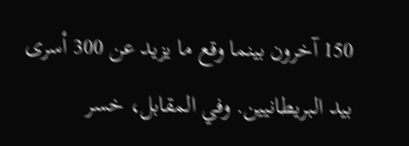150 آخرون بينما وقع ما يزيد عن 300 أسرى بيد البريطانيين. وفي المقابل، خسر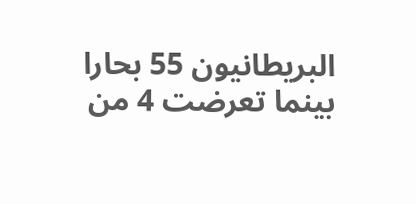البريطانيون 55 بحارا بينما تعرضت 4 من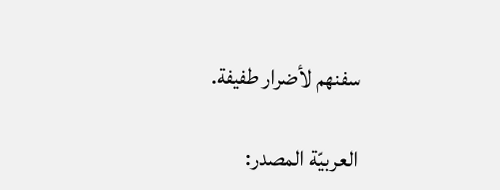سفنهم لأضرار طفيفة.

العربيّة المصدر: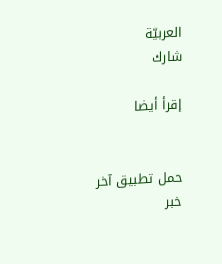العربيّة
شارك

إقرأ أيضا


حمل تطبيق آخر خبر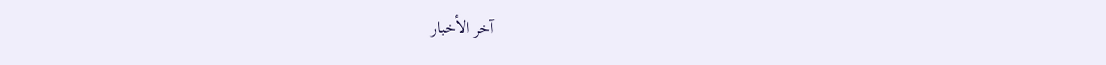آخر الأخبار